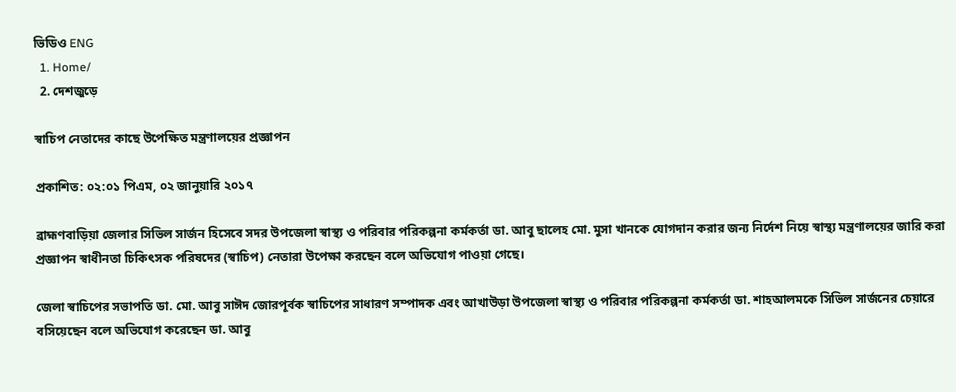ভিডিও ENG
  1. Home/
  2. দেশজুড়ে

স্বাচিপ নেতাদের কাছে উপেক্ষিত মন্ত্রণালয়ের প্রজ্ঞাপন

প্রকাশিত: ০২:০১ পিএম, ০২ জানুয়ারি ২০১৭

ব্রাহ্মণবাড়িয়া জেলার সিভিল সার্জন হিসেবে সদর উপজেলা স্বাস্থ্য ও পরিবার পরিকল্পনা কর্মকর্তা ডা. আবু ছালেহ মো. মুসা খানকে যোগদান করার জন্য নির্দেশ নিয়ে স্বাস্থ্য মন্ত্রণালয়ের জারি করা প্রজ্ঞাপন স্বাধীনতা চিকিৎসক পরিষদের (স্বাচিপ) নেতারা উপেক্ষা করছেন বলে অভিযোগ পাওয়া গেছে।

জেলা স্বাচিপের সভাপতি ডা. মো. আবু সাঈদ জোরপূর্বক স্বাচিপের সাধারণ সম্পাদক এবং আখাউড়া উপজেলা স্বাস্থ্য ও পরিবার পরিকল্পনা কর্মকর্তা ডা. শাহআলমকে সিভিল সার্জনের চেয়ারে বসিয়েছেন বলে অভিযোগ করেছেন ডা. আবু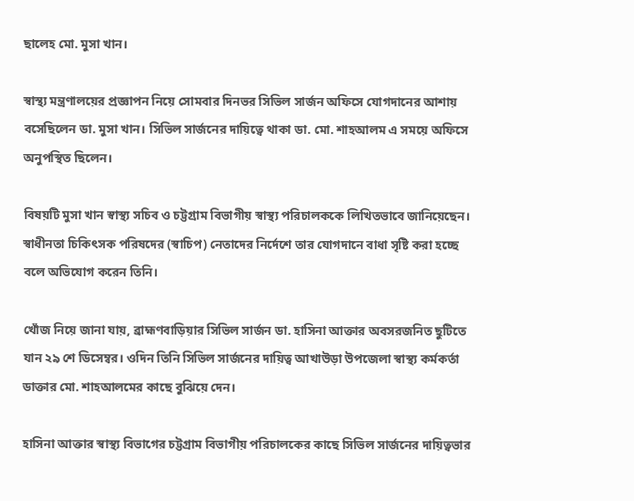ছালেহ মো. মুসা খান।

স্বাস্থ্য মন্ত্রণালয়ের প্রজ্ঞাপন নিয়ে সোমবার দিনভর সিভিল সার্জন অফিসে যোগদানের আশায় বসেছিলেন ডা. মুসা খান। সিভিল সার্জনের দায়িত্বে থাকা ডা. মো. শাহআলম এ সময়ে অফিসে অনুপস্থিত ছিলেন।

বিষয়টি মুসা খান স্বাস্থ্য সচিব ও চট্টগ্রাম বিভাগীয় স্বাস্থ্য পরিচালককে লিখিতভাবে জানিয়েছেন। স্বাধীনতা চিকিৎসক পরিষদের (স্বাচিপ) নেতাদের নির্দেশে তার যোগদানে বাধা সৃষ্টি করা হচ্ছে বলে অভিযোগ করেন তিনি।

খোঁজ নিয়ে জানা যায়, ব্রাহ্মণবাড়িয়ার সিভিল সার্জন ডা. হাসিনা আক্তার অবসরজনিত ছুটিতে যান ২৯ শে ডিসেম্বর। ওদিন তিনি সিভিল সার্জনের দায়িত্ব আখাউড়া উপজেলা স্বাস্থ্য কর্মকর্তা ডাক্তার মো. শাহআলমের কাছে বুঝিয়ে দেন।

হাসিনা আক্তার স্বাস্থ্য বিভাগের চট্টগ্রাম বিভাগীয় পরিচালকের কাছে সিভিল সার্জনের দায়িত্বভার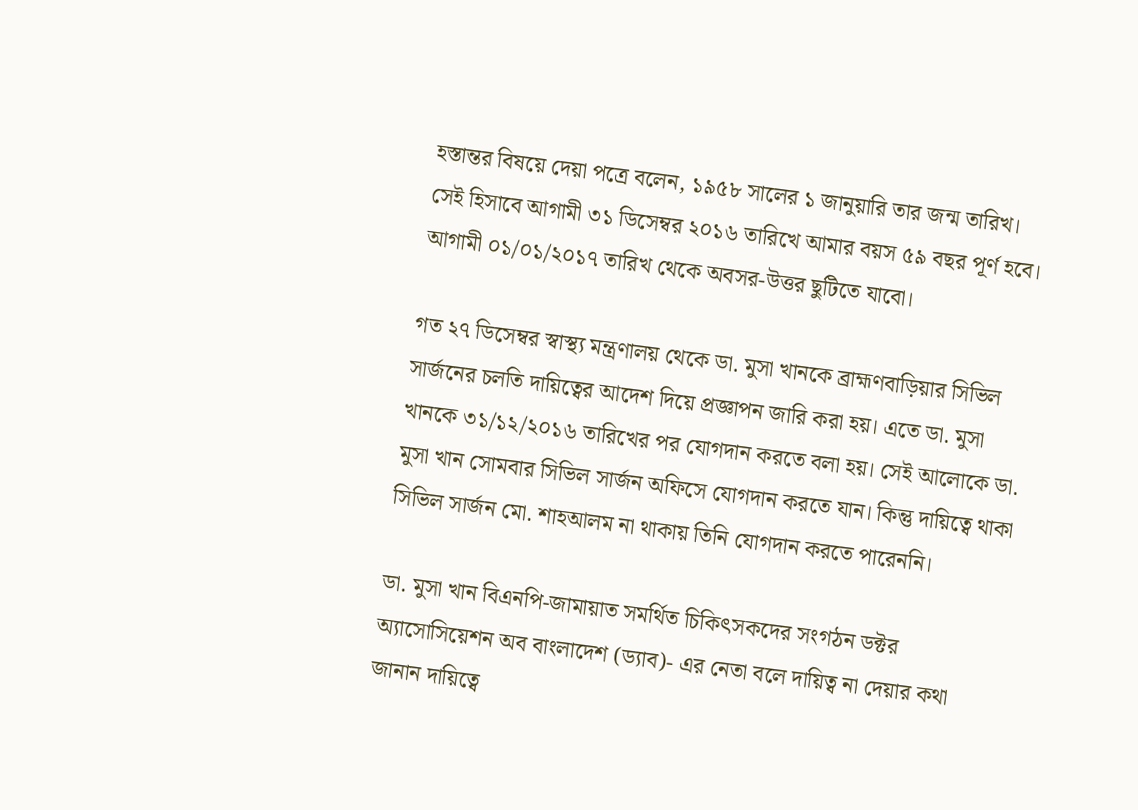হস্তান্তর বিষয়ে দেয়া পত্রে বলেন, ১৯৫৮ সালের ১ জানুয়ারি তার জন্ম তারিখ। সেই হিসাবে আগামী ৩১ ডিসেম্বর ২০১৬ তারিখে আমার বয়স ৫৯ বছর পূর্ণ হবে।  আগামী ০১/০১/২০১৭ তারিখ থেকে অবসর-উত্তর ছুটিতে যাবো।

গত ২৭ ডিসেম্বর স্বাস্থ্য মন্ত্রণালয় থেকে ডা. মুসা খানকে ব্রাহ্মণবাড়িয়ার সিভিল সার্জনের চলতি দায়িত্বের আদেশ দিয়ে প্রজ্ঞাপন জারি করা হয়। এতে ডা. মুসা খানকে ৩১/১২/২০১৬ তারিখের পর যোগদান করতে বলা হয়। সেই আলোকে ডা. মুসা খান সোমবার সিভিল সার্জন অফিসে যোগদান করতে যান। কিন্তু দায়িত্বে থাকা সিভিল সার্জন মো. শাহআলম না থাকায় তিনি যোগদান করতে পারেননি।

ডা. মুসা খান বিএনপি-জামায়াত সমর্থিত চিকিৎসকদের সংগঠন ডক্টর অ্যাসোসিয়েশন অব বাংলাদেশ (ড্যাব)- এর নেতা বলে দায়িত্ব না দেয়ার কথা জানান দায়িত্বে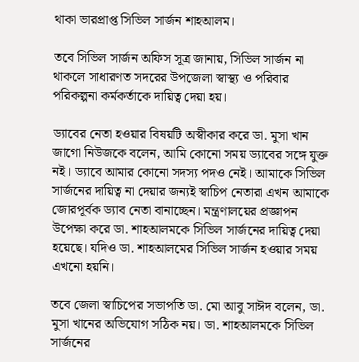থাকা ভারপ্রাপ্ত সিভিল সার্জন শাহআলম।

তবে সিভিল সার্জন অফিস সূত্র জানায়, সিভিল সার্জন না থাকলে সাধারণত সদরের উপজেলা স্বাস্থ্য ও পরিবার পরিকল্পনা কর্মকর্তাকে দায়িত্ব দেয়া হয়।

ড্যাবের নেতা হওয়ার বিষয়টি অস্বীকার করে ডা. মুসা খান জাগো নিউজকে বলেন, আমি কোনো সময় ড্যাবের সঙ্গে যুক্ত নই। ড্যাবে আমার কোনো সদস্য পদও নেই। আমাকে সিভিল সার্জনের দায়িত্ব না দেয়ার জন্যই স্বাচিপ নেতারা এখন আমাকে জোরপূর্বক ড্যাব নেতা বানাচ্ছেন। মন্ত্রণালয়ের প্রজ্ঞাপন উপেক্ষা করে ডা. শাহআলমকে সিভিল সার্জনের দায়িত্ব দেয়া হয়েছে। যদিও ডা. শাহআলমের সিভিল সার্জন হওয়ার সময় এখনো হয়নি।

তবে জেলা স্বাচিপের সভাপতি ডা. মো আবু সাঈদ বলেন, ডা. মুসা খানের অভিযোগ সঠিক নয়। ডা. শাহআলমকে সিভিল সার্জনের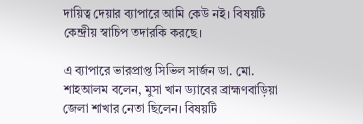দায়িত্ব দেয়ার ব্যাপারে আমি কেউ নই। বিষয়টি কেন্দ্রীয় স্বাচিপ তদারকি করছে।

এ ব্যাপারে ভারপ্রাপ্ত সিভিল সার্জন ডা. মো. শাহআলম বলেন, মুসা খান ড্যাবের ব্রাহ্মণবাড়িয়া জেলা শাখার নেতা ছিলেন। বিষয়টি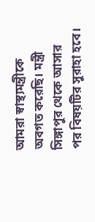আমরা স্বাস্থ্যমন্ত্রীকে অবগত করেছি। মন্ত্রী সিঙ্গাপুর থেকে আসার পর বিষয়টির সুরাহা হবে।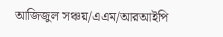আজিজুল সঞ্চয়/এএম/আরআইপি